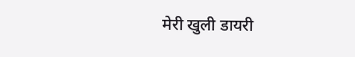मेरी खुली डायरी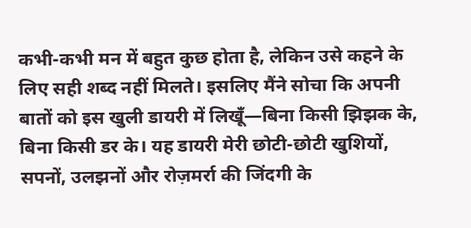कभी-कभी मन में बहुत कुछ होता है, लेकिन उसे कहने के लिए सही शब्द नहीं मिलते। इसलिए मैंने सोचा कि अपनी बातों को इस खुली डायरी में लिखूँ—बिना किसी झिझक के, बिना किसी डर के। यह डायरी मेरी छोटी-छोटी खुशियों, सपनों, उलझनों और रोज़मर्रा की जिंदगी के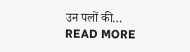उन पलों की…
READ MORE